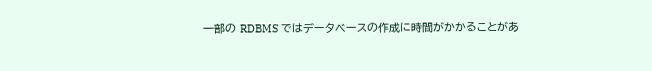一部の RDBMS ではデータベースの作成に時間がかかることがあ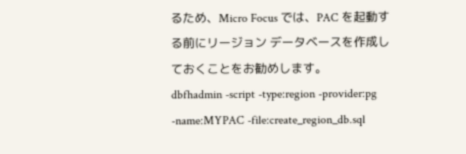るため、Micro Focus では、PAC を起動する前にリージョン データベースを作成しておくことをお勧めします。
dbfhadmin -script -type:region -provider:pg -name:MYPAC -file:create_region_db.sql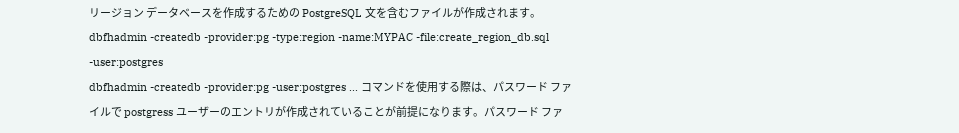リージョン データベースを作成するための PostgreSQL 文を含むファイルが作成されます。
dbfhadmin -createdb -provider:pg -type:region -name:MYPAC -file:create_region_db.sql -user:postgres
dbfhadmin -createdb -provider:pg -user:postgres ... コマンドを使用する際は、パスワード ファイルで postgress ユーザーのエントリが作成されていることが前提になります。パスワード ファ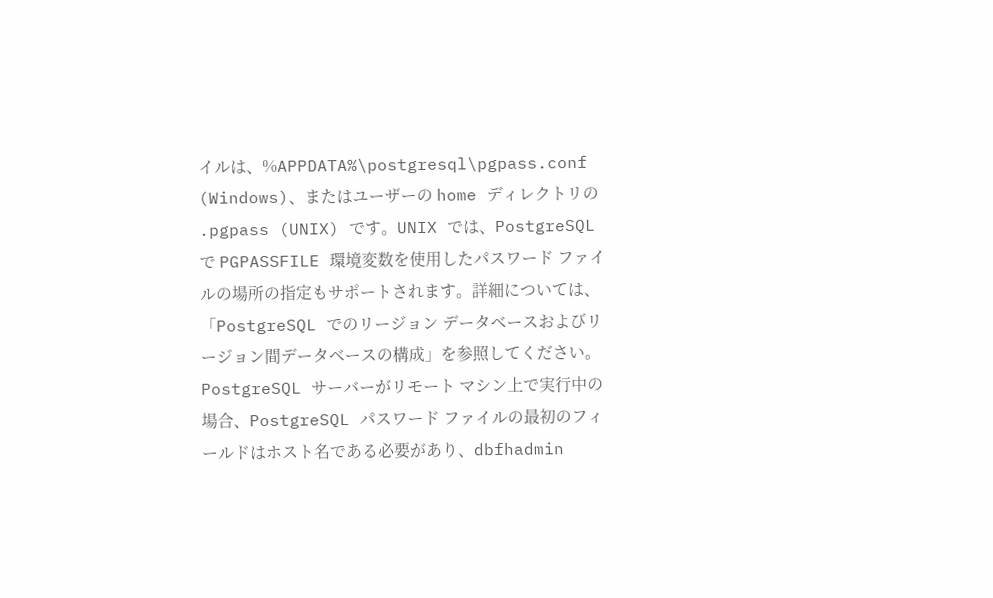イルは、%APPDATA%\postgresql\pgpass.conf (Windows)、またはユーザーの home ディレクトリの .pgpass (UNIX) です。UNIX では、PostgreSQL で PGPASSFILE 環境変数を使用したパスワード ファイルの場所の指定もサポートされます。詳細については、「PostgreSQL でのリージョン データベースおよびリージョン間データベースの構成」を参照してください。
PostgreSQL サーバーがリモート マシン上で実行中の場合、PostgreSQL パスワード ファイルの最初のフィールドはホスト名である必要があり、dbfhadmin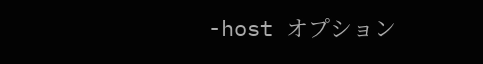-host オプション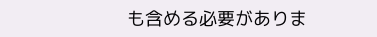も含める必要がありま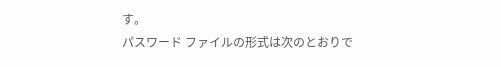す。
パスワード ファイルの形式は次のとおりで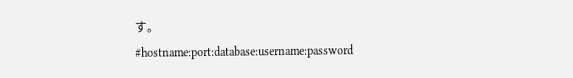す。
#hostname:port:database:username:password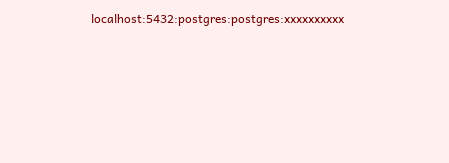localhost:5432:postgres:postgres:xxxxxxxxxx